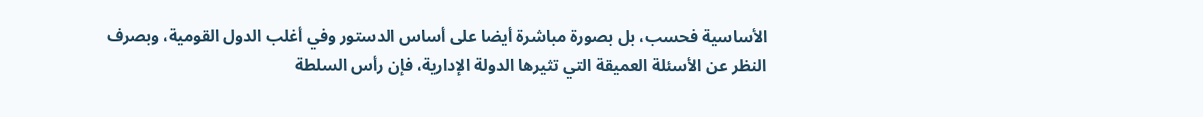الأساسية فحسب، بل بصورة مباشرة أيضا على أساس الدستور وفي أغلب الدول القومية، وبصرف النظر عن الأسئلة العميقة التي تثيرها الدولة الإدارية، فإن رأس السلطة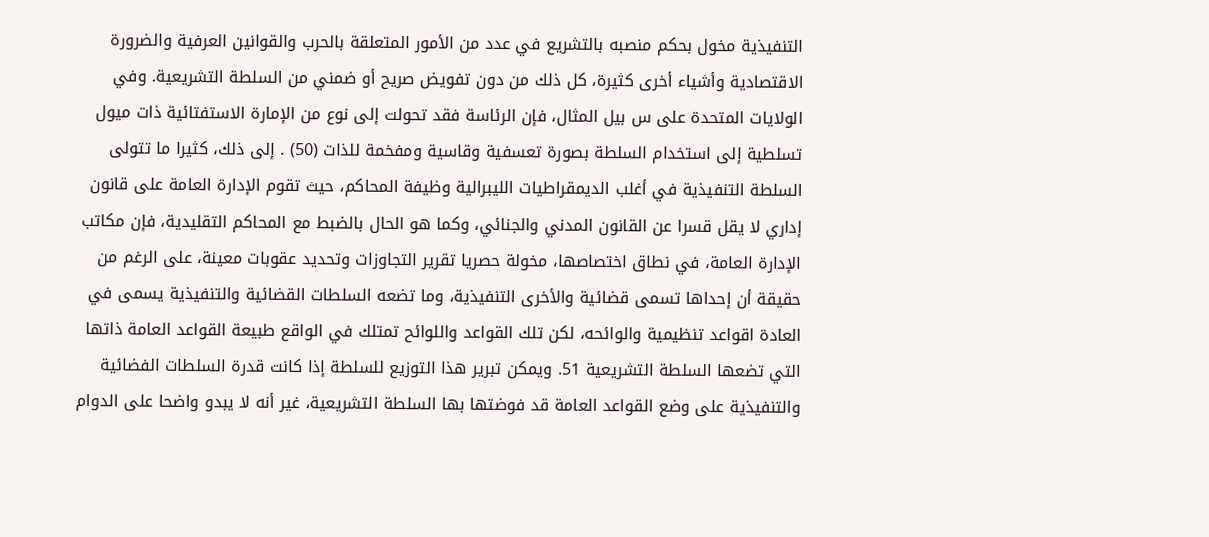التنفيذية مخول بحكم منصبه بالتشريع في عدد من الأمور المتعلقة بالحرب والقوانين العرفية والضرورة الاقتصادية وأشياء أخرى كثيرة، كل ذلك من دون تفويض صريح أو ضمني من السلطة التشريعية. وفي الولايات المتحدة على س بيل المثال، فإن الرئاسة فقد تحولت إلى نوع من الإمارة الاستفتائية ذات ميول تسلطية إلى استخدام السلطة بصورة تعسفية وقاسية ومفخمة للذات (50) . إلى ذلك، كثيرا ما تتولى السلطة التنفيذية في أغلب الديمقراطيات الليبرالية وظيفة المحاكم، حيث تقوم الإدارة العامة على قانون إداري لا يقل قسرا عن القانون المدني والجنائي، وكما هو الحال بالضبط مع المحاكم التقليدية، فإن مكاتب الإدارة العامة، في نطاق اختصاصها، مخولة حصريا تقرير التجاوزات وتحديد عقوبات معينة، على الرغم من حقيقة أن إحداها تسمى قضائية والأخرى التنفيذية، وما تضعه السلطات القضائية والتنفيذية يسمى في العادة اقواعد تنظيمية والوائحه، لكن تلك القواعد واللوائح تمتلك في الواقع طبيعة القواعد العامة ذاتها التي تضعها السلطة التشريعية 51. ويمكن تبرير هذا التوزيع للسلطة إذا كانت قدرة السلطات الفضائية والتنفيذية على وضع القواعد العامة قد فوضتها بها السلطة التشريعية، غير أنه لا يبدو واضحا على الدوام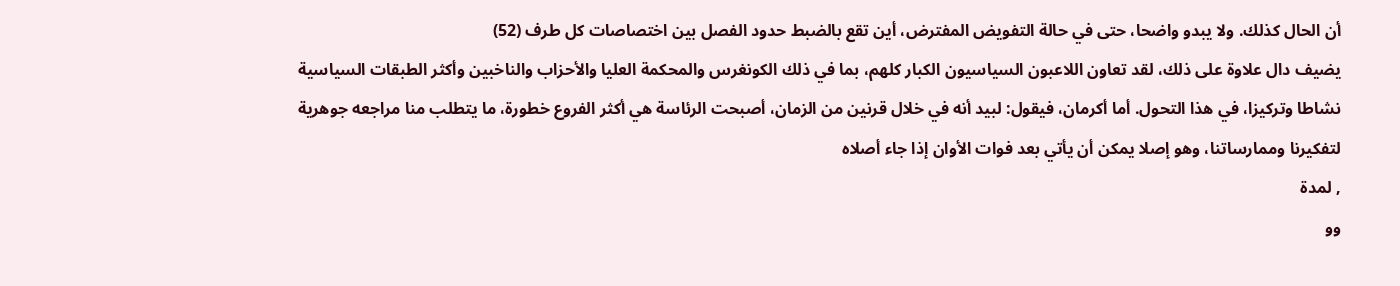أن الحال كذلك. ولا يبدو واضحا، حتى في حالة التفويض المفترض، أين تقع بالضبط حدود الفصل بين اختصاصات كل طرف (52)
يضيف دال علاوة على ذلك، لقد تعاون اللاعبون السياسيون الكبار کلهم، بما في ذلك الكونغرس والمحكمة العليا والأحزاب والناخبين وأكثر الطبقات السياسية نشاطا وتركيزا، في هذا التحول. أما أكرمان، فيقول: لبيد أنه في خلال قرنين من الزمان، أصبحت الرئاسة هي أكثر الفروع خطورة، ما يتطلب منا مراجعه جوهرية لتفكيرنا وممارساتنا، وهو إصلا يمكن أن يأتي بعد فوات الأوان إذا جاء أصلاه
, لمدة
وو